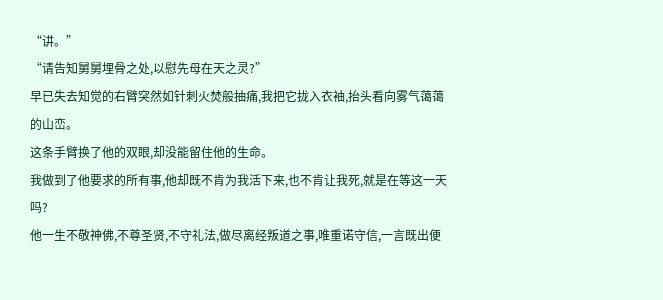“讲。”
“请告知舅舅埋骨之处,以慰先母在天之灵?”
早已失去知觉的右臂突然如针刺火焚般抽痛,我把它拢入衣袖,抬头看向雾气蔼蔼的山峦。
这条手臂换了他的双眼,却没能留住他的生命。
我做到了他要求的所有事,他却既不肯为我活下来,也不肯让我死,就是在等这一天吗?
他一生不敬神佛,不尊圣贤,不守礼法,做尽离经叛道之事,唯重诺守信,一言既出便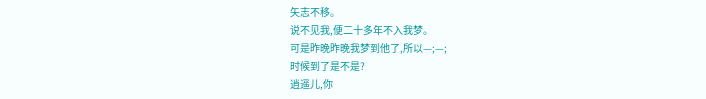矢志不移。
说不见我,便二十多年不入我梦。
可是昨晚昨晚我梦到他了,所以—;—;
时候到了是不是?
逍遥儿,你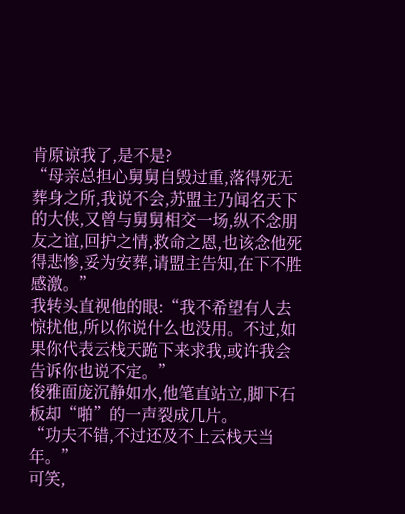肯原谅我了,是不是?
“母亲总担心舅舅自毁过重,落得死无葬身之所,我说不会,苏盟主乃闻名天下的大侠,又曾与舅舅相交一场,纵不念朋友之谊,回护之情,救命之恩,也该念他死得悲惨,妥为安葬,请盟主告知,在下不胜感激。”
我转头直视他的眼:“我不希望有人去惊扰他,所以你说什么也没用。不过,如果你代表云栈天跪下来求我,或许我会告诉你也说不定。”
俊雅面庞沉静如水,他笔直站立,脚下石板却“啪”的一声裂成几片。
“功夫不错,不过还及不上云栈天当年。”
可笑,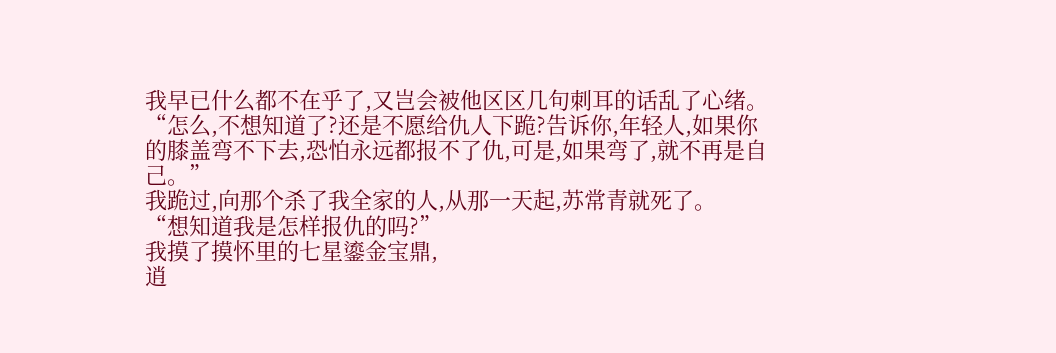我早已什么都不在乎了,又岂会被他区区几句刺耳的话乱了心绪。
“怎么,不想知道了?还是不愿给仇人下跪?告诉你,年轻人,如果你的膝盖弯不下去,恐怕永远都报不了仇,可是,如果弯了,就不再是自己。”
我跪过,向那个杀了我全家的人,从那一天起,苏常青就死了。
“想知道我是怎样报仇的吗?”
我摸了摸怀里的七星鎏金宝鼎,
逍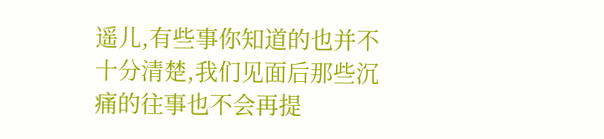遥儿,有些事你知道的也并不十分清楚,我们见面后那些沉痛的往事也不会再提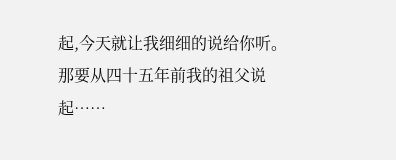起,今天就让我细细的说给你听。
那要从四十五年前我的祖父说起……